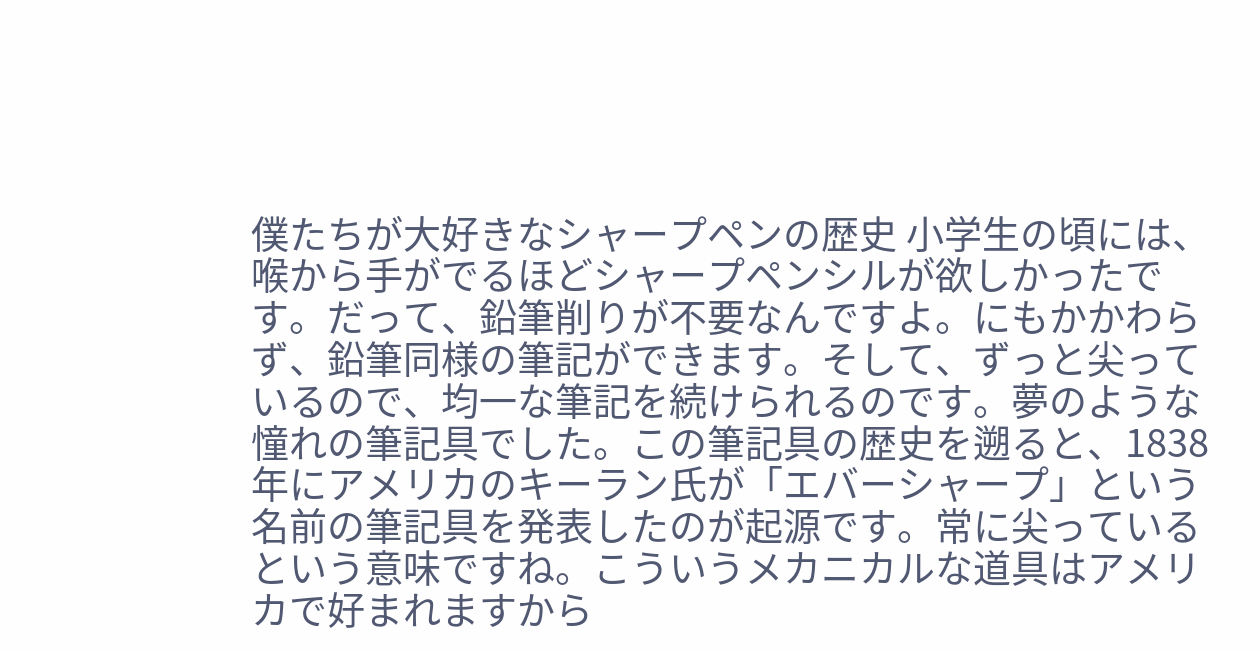僕たちが大好きなシャープペンの歴史 小学生の頃には、喉から手がでるほどシャープペンシルが欲しかったです。だって、鉛筆削りが不要なんですよ。にもかかわらず、鉛筆同様の筆記ができます。そして、ずっと尖っているので、均一な筆記を続けられるのです。夢のような憧れの筆記具でした。この筆記具の歴史を遡ると、1838年にアメリカのキーラン氏が「エバーシャープ」という名前の筆記具を発表したのが起源です。常に尖っているという意味ですね。こういうメカニカルな道具はアメリカで好まれますから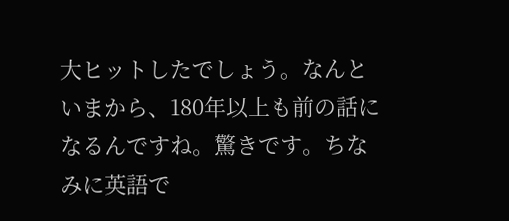大ヒットしたでしょう。なんといまから、180年以上も前の話になるんですね。驚きです。ちなみに英語で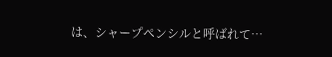は、シャープペンシルと呼ばれて…